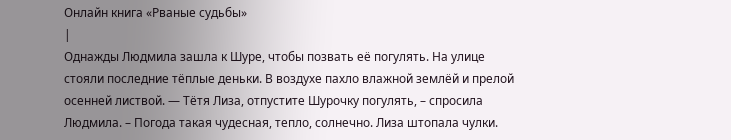Онлайн книга «Рваные судьбы»
|
Однажды Людмила зашла к Шуре, чтобы позвать её погулять. На улице стояли последние тёплые деньки. В воздухе пахло влажной землёй и прелой осенней листвой. — Тётя Лиза, отпустите Шурочку погулять, – спросила Людмила. – Погода такая чудесная, тепло, солнечно. Лиза штопала чулки.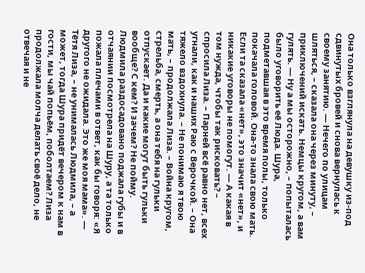Она только взглянула на девушку из-под сдвинутых бровей и снова вернулась к своему занятию. — Нечего по улицам шляться, – сказала она через минуту, – приключений искать. Немцы кругом, а вам гулять. — Ну а мы осторожно, – попыталась было уговорить её Люда. Шура, подметавшая в это время полы, только покачала головой. Она-то знала свою мать. Если та сказала «нет», это значит «нет», и никакие уговоры не помогут. — А какая в том нужда, чтобы так рисковать? – спросила Лиза. – Парней всё равно нет, всех угнали, как и наших Раю с Верочкой. – Она тяжело вздохнула. – Не понимаю я твою мать, – продолжала Лиза. – Война кругом, стрельба, смерть, а она тебя на гульки отпускает. Да и какие могут быть гульки вообще? С кем? И зачем? Не пойму. Людмила раздосадовано поджала губы и в отчаянии посмотрела на Шуру, а та только пожала плечами в ответ, как бы говоря: «Я другого не ожидала. Это же моя мама». — Тётя Лиза, – не унималась Людмила, – а может, тогда Шура придёт вечером к нам в гости, мы чай попьём, поболтаем? Лиза продолжала молча делать своё дело, не отвечая и не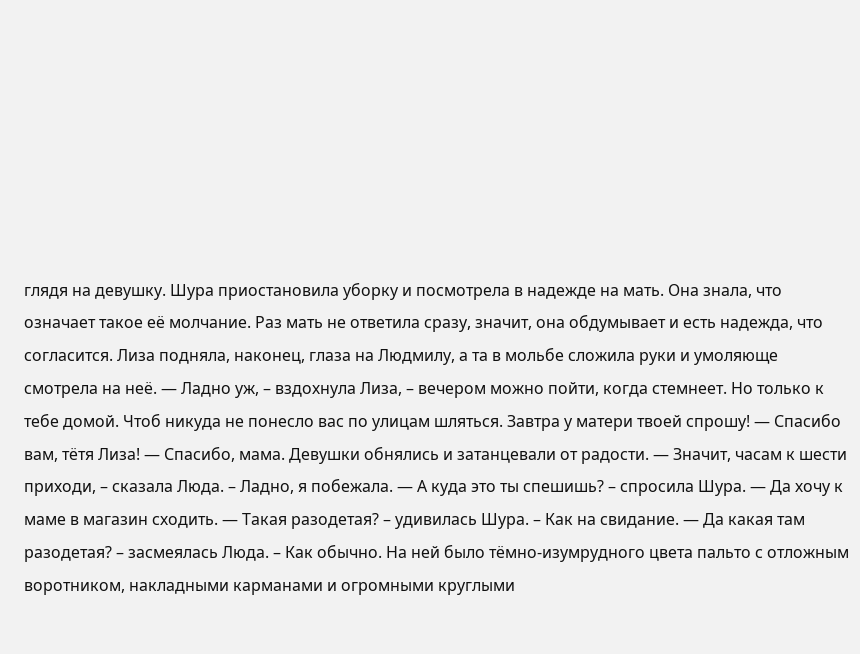глядя на девушку. Шура приостановила уборку и посмотрела в надежде на мать. Она знала, что означает такое её молчание. Раз мать не ответила сразу, значит, она обдумывает и есть надежда, что согласится. Лиза подняла, наконец, глаза на Людмилу, а та в мольбе сложила руки и умоляюще смотрела на неё. — Ладно уж, – вздохнула Лиза, – вечером можно пойти, когда стемнеет. Но только к тебе домой. Чтоб никуда не понесло вас по улицам шляться. Завтра у матери твоей спрошу! — Спасибо вам, тётя Лиза! — Спасибо, мама. Девушки обнялись и затанцевали от радости. — Значит, часам к шести приходи, – сказала Люда. – Ладно, я побежала. — А куда это ты спешишь? – спросила Шура. — Да хочу к маме в магазин сходить. — Такая разодетая? – удивилась Шура. – Как на свидание. — Да какая там разодетая? – засмеялась Люда. – Как обычно. На ней было тёмно-изумрудного цвета пальто с отложным воротником, накладными карманами и огромными круглыми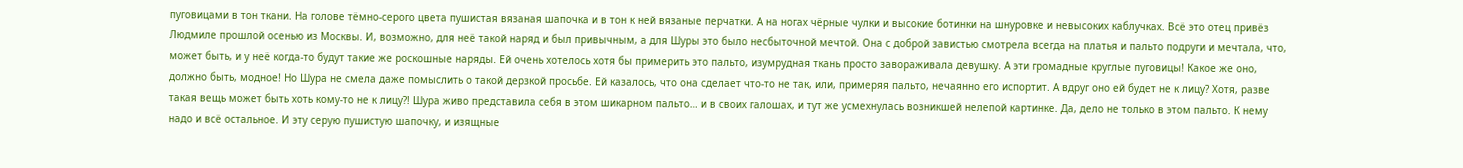пуговицами в тон ткани. На голове тёмно-серого цвета пушистая вязаная шапочка и в тон к ней вязаные перчатки. А на ногах чёрные чулки и высокие ботинки на шнуровке и невысоких каблучках. Всё это отец привёз Людмиле прошлой осенью из Москвы. И, возможно, для неё такой наряд и был привычным, а для Шуры это было несбыточной мечтой. Она с доброй завистью смотрела всегда на платья и пальто подруги и мечтала, что, может быть, и у неё когда-то будут такие же роскошные наряды. Ей очень хотелось хотя бы примерить это пальто, изумрудная ткань просто завораживала девушку. А эти громадные круглые пуговицы! Какое же оно, должно быть, модное! Но Шура не смела даже помыслить о такой дерзкой просьбе. Ей казалось, что она сделает что-то не так, или, примеряя пальто, нечаянно его испортит. А вдруг оно ей будет не к лицу? Хотя, разве такая вещь может быть хоть кому-то не к лицу?! Шура живо представила себя в этом шикарном пальто… и в своих галошах, и тут же усмехнулась возникшей нелепой картинке. Да, дело не только в этом пальто. К нему надо и всё остальное. И эту серую пушистую шапочку, и изящные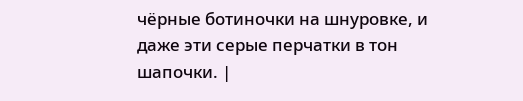чёрные ботиночки на шнуровке, и даже эти серые перчатки в тон шапочки. |